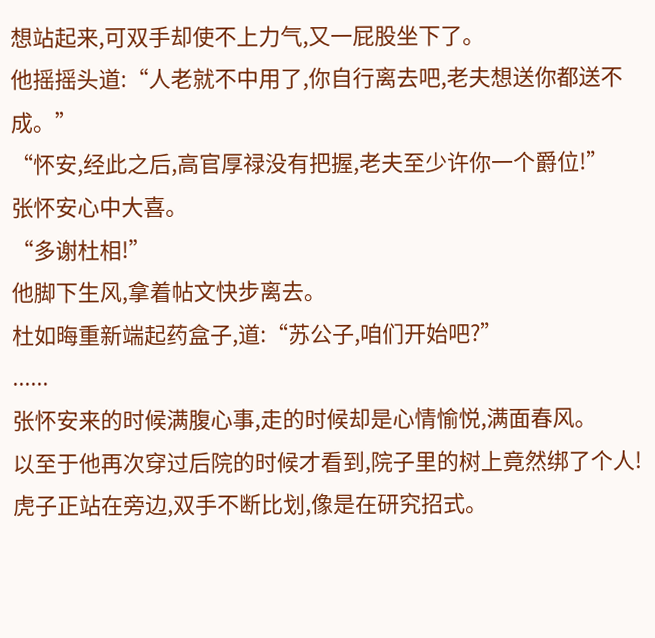想站起来,可双手却使不上力气,又一屁股坐下了。
他摇摇头道:“人老就不中用了,你自行离去吧,老夫想送你都送不成。”
“怀安,经此之后,高官厚禄没有把握,老夫至少许你一个爵位!”
张怀安心中大喜。
“多谢杜相!”
他脚下生风,拿着帖文快步离去。
杜如晦重新端起药盒子,道:“苏公子,咱们开始吧?”
......
张怀安来的时候满腹心事,走的时候却是心情愉悦,满面春风。
以至于他再次穿过后院的时候才看到,院子里的树上竟然绑了个人!
虎子正站在旁边,双手不断比划,像是在研究招式。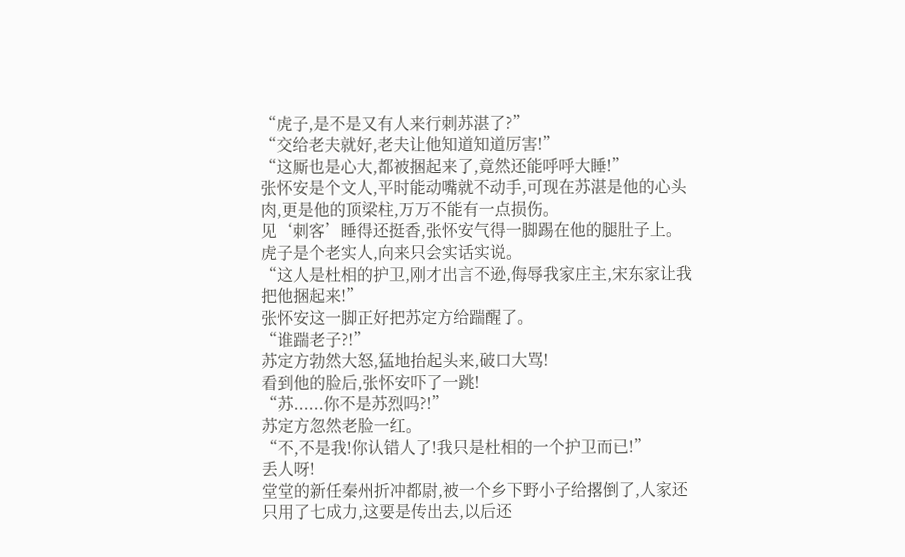“虎子,是不是又有人来行刺苏湛了?”
“交给老夫就好,老夫让他知道知道厉害!”
“这厮也是心大,都被捆起来了,竟然还能呼呼大睡!”
张怀安是个文人,平时能动嘴就不动手,可现在苏湛是他的心头肉,更是他的顶梁柱,万万不能有一点损伤。
见‘刺客’睡得还挺香,张怀安气得一脚踢在他的腿肚子上。
虎子是个老实人,向来只会实话实说。
“这人是杜相的护卫,刚才出言不逊,侮辱我家庄主,宋东家让我把他捆起来!”
张怀安这一脚正好把苏定方给踹醒了。
“谁踹老子?!”
苏定方勃然大怒,猛地抬起头来,破口大骂!
看到他的脸后,张怀安吓了一跳!
“苏......你不是苏烈吗?!”
苏定方忽然老脸一红。
“不,不是我!你认错人了!我只是杜相的一个护卫而已!”
丢人呀!
堂堂的新任秦州折冲都尉,被一个乡下野小子给撂倒了,人家还只用了七成力,这要是传出去,以后还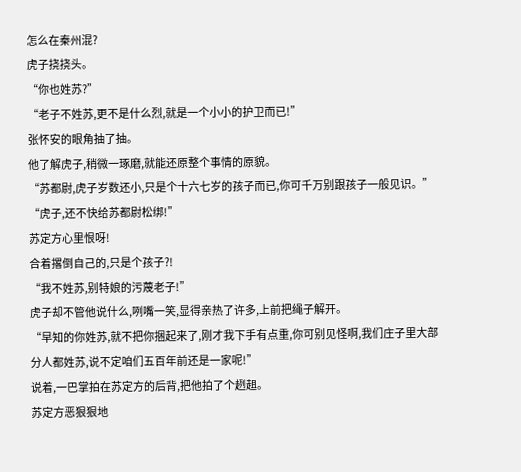怎么在秦州混?
虎子挠挠头。
“你也姓苏?”
“老子不姓苏,更不是什么烈,就是一个小小的护卫而已!”
张怀安的眼角抽了抽。
他了解虎子,稍微一琢磨,就能还原整个事情的原貌。
“苏都尉,虎子岁数还小,只是个十六七岁的孩子而已,你可千万别跟孩子一般见识。”
“虎子,还不快给苏都尉松绑!”
苏定方心里恨呀!
合着撂倒自己的,只是个孩子?!
“我不姓苏,别特娘的污蔑老子!”
虎子却不管他说什么,咧嘴一笑,显得亲热了许多,上前把绳子解开。
“早知的你姓苏,就不把你捆起来了,刚才我下手有点重,你可别见怪啊,我们庄子里大部分人都姓苏,说不定咱们五百年前还是一家呢!”
说着,一巴掌拍在苏定方的后背,把他拍了个趔趄。
苏定方恶狠狠地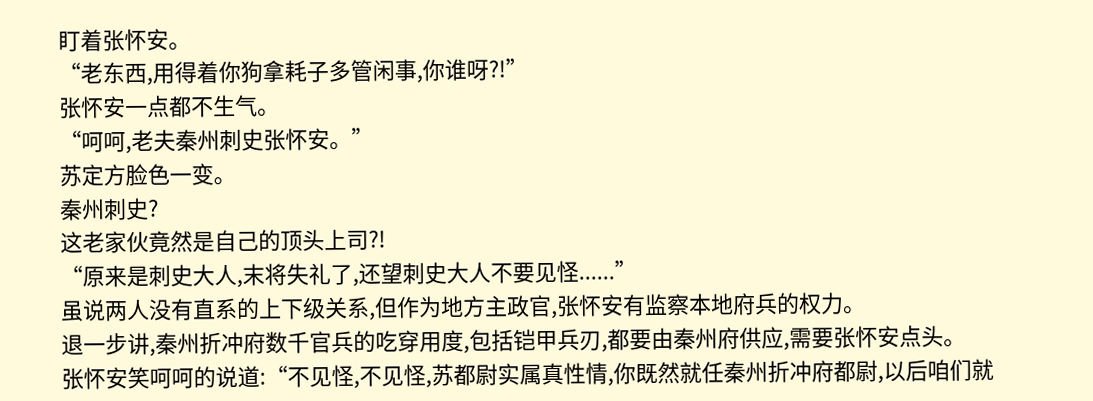盯着张怀安。
“老东西,用得着你狗拿耗子多管闲事,你谁呀?!”
张怀安一点都不生气。
“呵呵,老夫秦州刺史张怀安。”
苏定方脸色一变。
秦州刺史?
这老家伙竟然是自己的顶头上司?!
“原来是刺史大人,末将失礼了,还望刺史大人不要见怪......”
虽说两人没有直系的上下级关系,但作为地方主政官,张怀安有监察本地府兵的权力。
退一步讲,秦州折冲府数千官兵的吃穿用度,包括铠甲兵刃,都要由秦州府供应,需要张怀安点头。
张怀安笑呵呵的说道:“不见怪,不见怪,苏都尉实属真性情,你既然就任秦州折冲府都尉,以后咱们就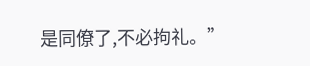是同僚了,不必拘礼。”